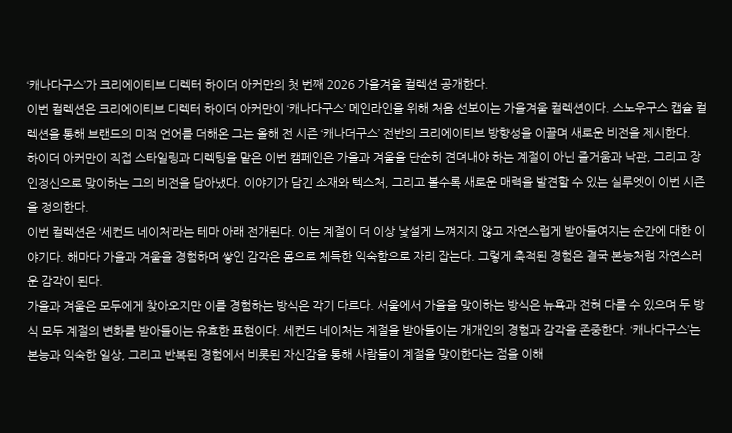‘캐나다구스’가 크리에이티브 디렉터 하이더 아커만의 첫 번째 2026 가을겨울 컬렉션 공개한다.
이번 컬렉션은 크리에이티브 디렉터 하이더 아커만이 ‘캐나다구스’ 메인라인을 위해 처음 선보이는 가을겨울 컬렉션이다. 스노우구스 캡슐 컬렉션을 통해 브랜드의 미적 언어를 더해온 그는 올해 전 시즌 ‘캐나더구스’ 전반의 크리에이티브 방향성을 이끌며 새로운 비전을 제시한다.
하이더 아커만이 직접 스타일링과 디렉팅을 맡은 이번 캠페인은 가을과 겨울을 단순히 견뎌내야 하는 계절이 아닌 즐거움과 낙관, 그리고 장인정신으로 맞이하는 그의 비전을 담아냈다. 이야기가 담긴 소재와 텍스처, 그리고 볼수록 새로운 매력을 발견할 수 있는 실루엣이 이번 시즌을 정의한다.
이번 컬렉션은 ‘세컨드 네이처’라는 테마 아래 전개된다. 이는 계절이 더 이상 낯설게 느껴지지 않고 자연스럽게 받아들여지는 순간에 대한 이야기다. 해마다 가을과 겨울을 경험하며 쌓인 감각은 몸으로 체득한 익숙함으로 자리 잡는다. 그렇게 축적된 경험은 결국 본능처럼 자연스러운 감각이 된다.
가을과 겨울은 모두에게 찾아오지만 이를 경험하는 방식은 각기 다르다. 서울에서 가을을 맞이하는 방식은 뉴욕과 전혀 다를 수 있으며 두 방식 모두 계절의 변화를 받아들이는 유효한 표현이다. 세컨드 네이처는 계절을 받아들이는 개개인의 경험과 감각을 존중한다. ‘캐나다구스’는 본능과 익숙한 일상, 그리고 반복된 경험에서 비롯된 자신감을 통해 사람들이 계절을 맞이한다는 점을 이해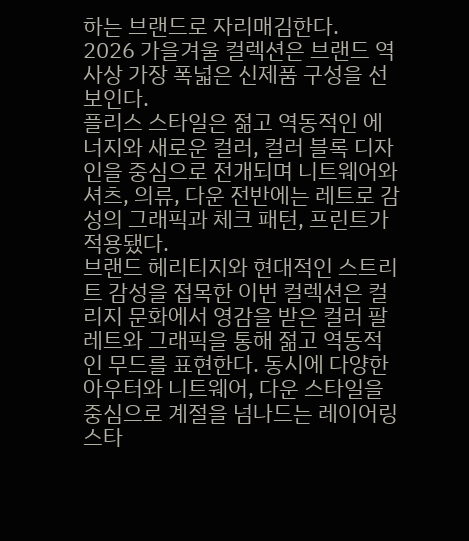하는 브랜드로 자리매김한다.
2026 가을겨울 컬렉션은 브랜드 역사상 가장 폭넓은 신제품 구성을 선보인다.
플리스 스타일은 젊고 역동적인 에너지와 새로운 컬러, 컬러 블록 디자인을 중심으로 전개되며 니트웨어와 셔츠, 의류, 다운 전반에는 레트로 감성의 그래픽과 체크 패턴, 프린트가 적용됐다.
브랜드 헤리티지와 현대적인 스트리트 감성을 접목한 이번 컬렉션은 컬리지 문화에서 영감을 받은 컬러 팔레트와 그래픽을 통해 젊고 역동적인 무드를 표현한다. 동시에 다양한 아우터와 니트웨어, 다운 스타일을 중심으로 계절을 넘나드는 레이어링 스타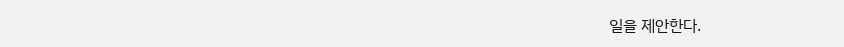일을 제안한다.